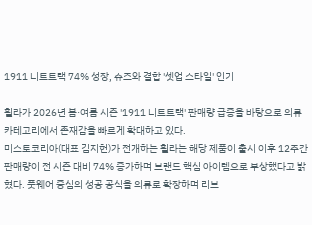1911 니트트랙 74% 성장, 슈즈와 결합 '셋업 스타일' 인기

휠라가 2026년 봄·여름 시즌 '1911 니트트랙' 판매량 급증을 바탕으로 의류 카테고리에서 존재감을 빠르게 확대하고 있다.
미스토코리아(대표 김지헌)가 전개하는 휠라는 해당 제품이 출시 이후 12주간 판매량이 전 시즌 대비 74% 증가하며 브랜드 핵심 아이템으로 부상했다고 밝혔다. 풋웨어 중심의 성공 공식을 의류로 확장하며 리브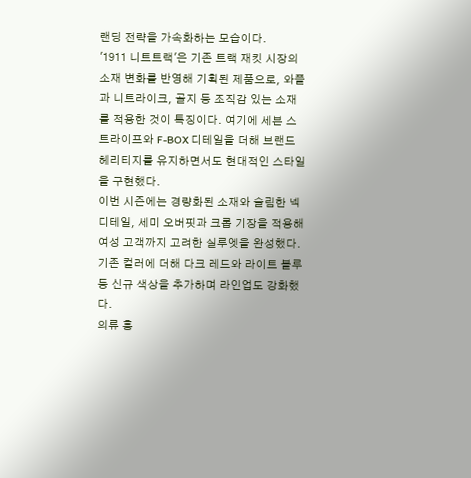랜딩 전략을 가속화하는 모습이다.
'1911 니트트랙'은 기존 트랙 재킷 시장의 소재 변화를 반영해 기획된 제품으로, 와플과 니트라이크, 골지 등 조직감 있는 소재를 적용한 것이 특징이다. 여기에 세븐 스트라이프와 F-BOX 디테일을 더해 브랜드 헤리티지를 유지하면서도 현대적인 스타일을 구현했다.
이번 시즌에는 경량화된 소재와 슬림한 넥 디테일, 세미 오버핏과 크롭 기장을 적용해 여성 고객까지 고려한 실루엣을 완성했다. 기존 컬러에 더해 다크 레드와 라이트 블루 등 신규 색상을 추가하며 라인업도 강화했다.
의류 흥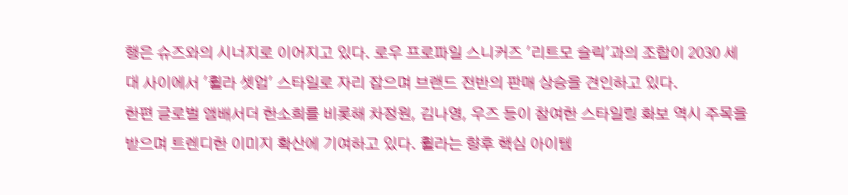행은 슈즈와의 시너지로 이어지고 있다. 로우 프로파일 스니커즈 '리트모 슬릭'과의 조합이 2030 세대 사이에서 '휠라 셋업' 스타일로 자리 잡으며 브랜드 전반의 판매 상승을 견인하고 있다.
한편 글로벌 앰배서더 한소희를 비롯해 차정원, 김나영, 우즈 등이 참여한 스타일링 화보 역시 주목을 받으며 트렌디한 이미지 확산에 기여하고 있다. 휠라는 향후 핵심 아이템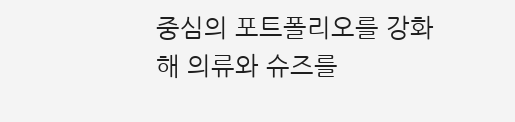중심의 포트폴리오를 강화해 의류와 슈즈를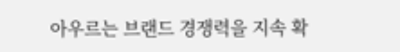아우르는 브랜드 경쟁력을 지속 확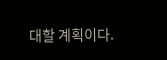대할 계획이다.